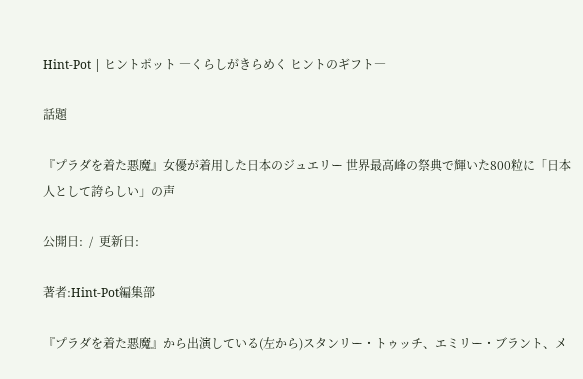Hint-Pot | ヒントポット ―くらしがきらめく ヒントのギフト―

話題

『プラダを着た悪魔』女優が着用した日本のジュエリー 世界最高峰の祭典で輝いた800粒に「日本人として誇らしい」の声

公開日:  /  更新日:

著者:Hint-Pot編集部

『プラダを着た悪魔』から出演している(左から)スタンリー・トゥッチ、エミリー・ブラント、メ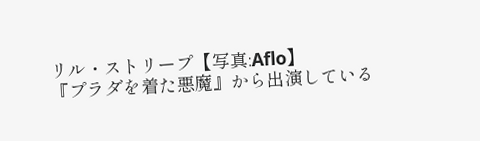リル・ストリープ【写真:Aflo】
『プラダを着た悪魔』から出演している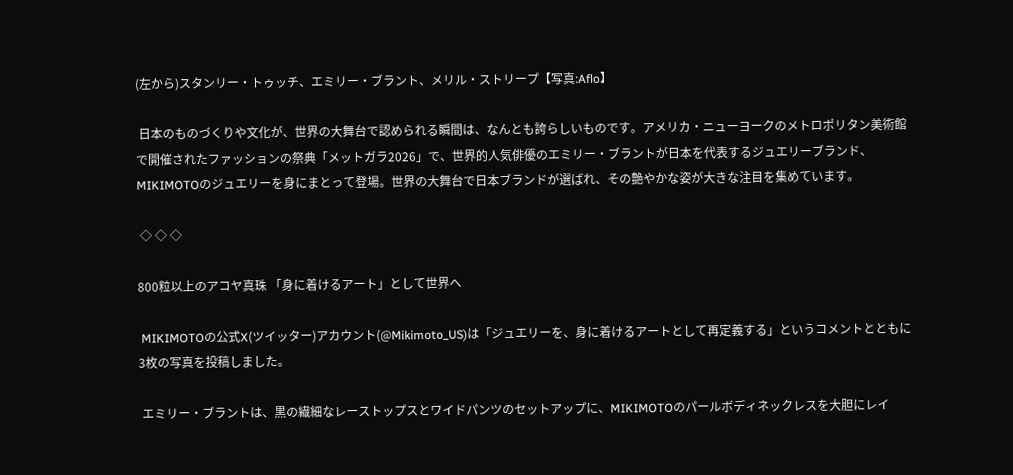(左から)スタンリー・トゥッチ、エミリー・ブラント、メリル・ストリープ【写真:Aflo】

 日本のものづくりや文化が、世界の大舞台で認められる瞬間は、なんとも誇らしいものです。アメリカ・ニューヨークのメトロポリタン美術館で開催されたファッションの祭典「メットガラ2026」で、世界的人気俳優のエミリー・ブラントが日本を代表するジュエリーブランド、MIKIMOTOのジュエリーを身にまとって登場。世界の大舞台で日本ブランドが選ばれ、その艶やかな姿が大きな注目を集めています。

 ◇ ◇ ◇

800粒以上のアコヤ真珠 「身に着けるアート」として世界へ

 MIKIMOTOの公式X(ツイッター)アカウント(@Mikimoto_US)は「ジュエリーを、身に着けるアートとして再定義する」というコメントとともに3枚の写真を投稿しました。

 エミリー・ブラントは、黒の繊細なレーストップスとワイドパンツのセットアップに、MIKIMOTOのパールボディネックレスを大胆にレイ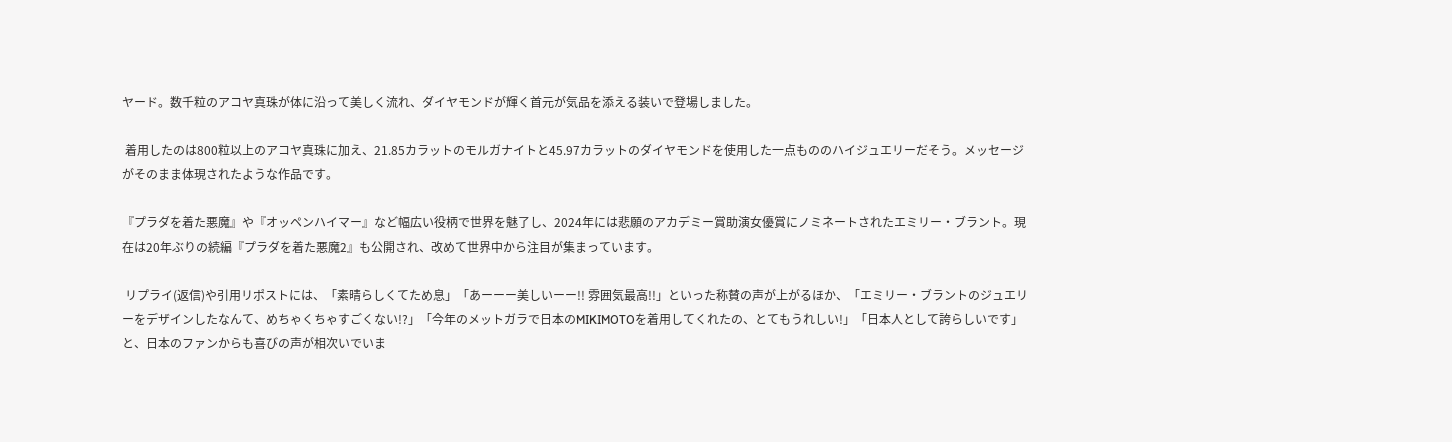ヤード。数千粒のアコヤ真珠が体に沿って美しく流れ、ダイヤモンドが輝く首元が気品を添える装いで登場しました。

 着用したのは800粒以上のアコヤ真珠に加え、21.85カラットのモルガナイトと45.97カラットのダイヤモンドを使用した一点もののハイジュエリーだそう。メッセージがそのまま体現されたような作品です。

『プラダを着た悪魔』や『オッペンハイマー』など幅広い役柄で世界を魅了し、2024年には悲願のアカデミー賞助演女優賞にノミネートされたエミリー・ブラント。現在は20年ぶりの続編『プラダを着た悪魔2』も公開され、改めて世界中から注目が集まっています。

 リプライ(返信)や引用リポストには、「素晴らしくてため息」「あーーー美しいーー!! 雰囲気最高!!」といった称賛の声が上がるほか、「エミリー・ブラントのジュエリーをデザインしたなんて、めちゃくちゃすごくない!?」「今年のメットガラで日本のMIKIMOTOを着用してくれたの、とてもうれしい!」「日本人として誇らしいです」と、日本のファンからも喜びの声が相次いでいま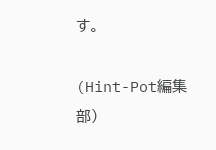す。

(Hint-Pot編集部)